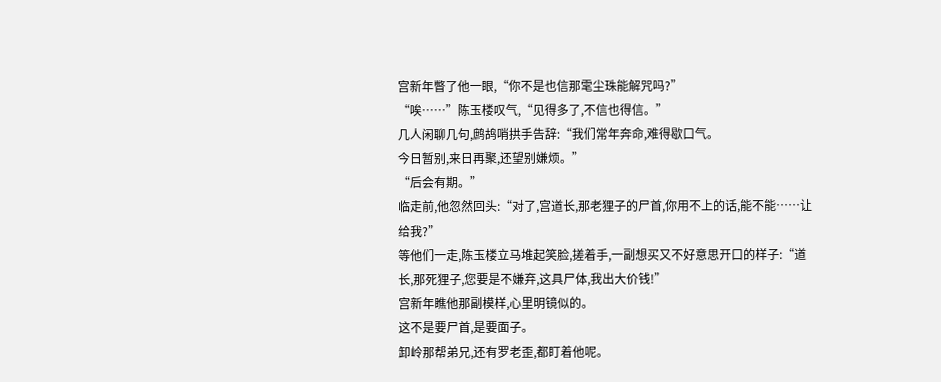宫新年瞥了他一眼,“你不是也信那雮尘珠能解咒吗?”
“唉……”陈玉楼叹气,“见得多了,不信也得信。”
几人闲聊几句,鹧鸪哨拱手告辞:“我们常年奔命,难得歇口气。
今日暂别,来日再聚,还望别嫌烦。”
“后会有期。”
临走前,他忽然回头:“对了,宫道长,那老狸子的尸首,你用不上的话,能不能……让给我?”
等他们一走,陈玉楼立马堆起笑脸,搓着手,一副想买又不好意思开口的样子:“道长,那死狸子,您要是不嫌弃,这具尸体,我出大价钱!”
宫新年瞧他那副模样,心里明镜似的。
这不是要尸首,是要面子。
卸岭那帮弟兄,还有罗老歪,都盯着他呢。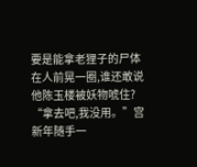要是能拿老狸子的尸体在人前晃一圈,谁还敢说他陈玉楼被妖物唬住?
“拿去吧,我没用。”宫新年随手一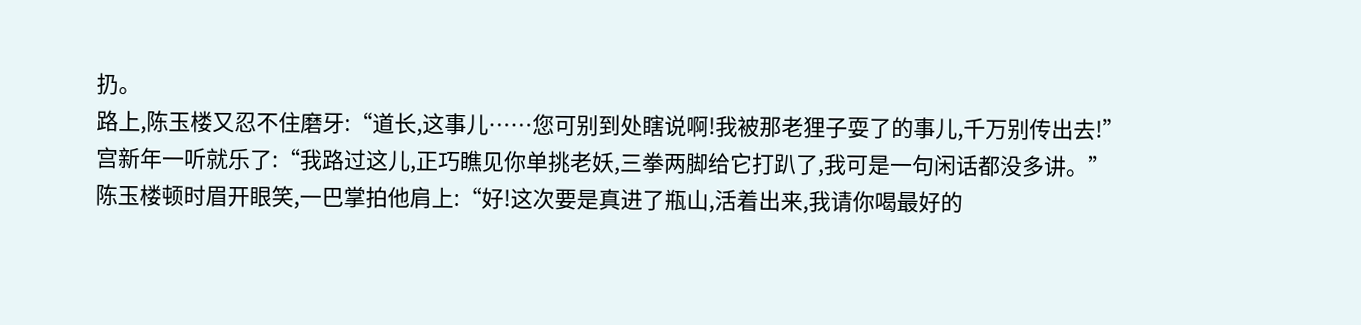扔。
路上,陈玉楼又忍不住磨牙:“道长,这事儿……您可别到处瞎说啊!我被那老狸子耍了的事儿,千万别传出去!”
宫新年一听就乐了:“我路过这儿,正巧瞧见你单挑老妖,三拳两脚给它打趴了,我可是一句闲话都没多讲。”
陈玉楼顿时眉开眼笑,一巴掌拍他肩上:“好!这次要是真进了瓶山,活着出来,我请你喝最好的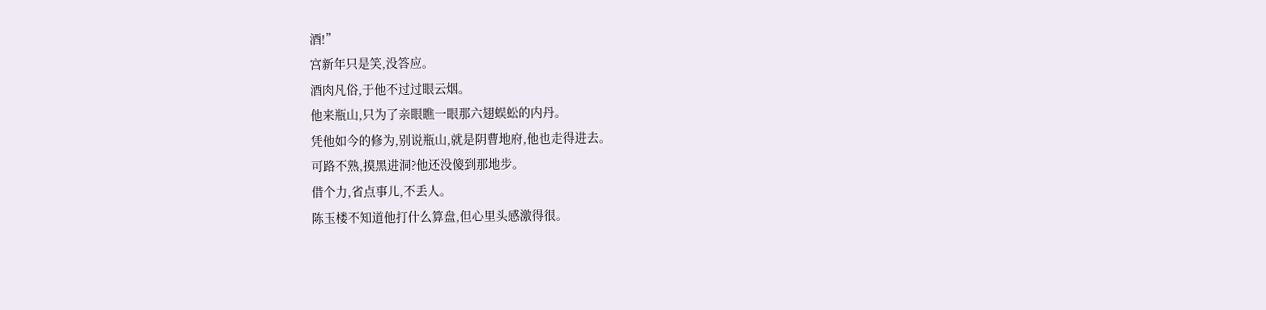酒!”
宫新年只是笑,没答应。
酒肉凡俗,于他不过过眼云烟。
他来瓶山,只为了亲眼瞧一眼那六翅蜈蚣的内丹。
凭他如今的修为,别说瓶山,就是阴曹地府,他也走得进去。
可路不熟,摸黑进洞?他还没傻到那地步。
借个力,省点事儿,不丢人。
陈玉楼不知道他打什么算盘,但心里头感激得很。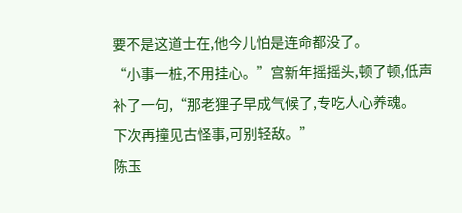要不是这道士在,他今儿怕是连命都没了。
“小事一桩,不用挂心。”宫新年摇摇头,顿了顿,低声补了一句,“那老狸子早成气候了,专吃人心养魂。
下次再撞见古怪事,可别轻敌。”
陈玉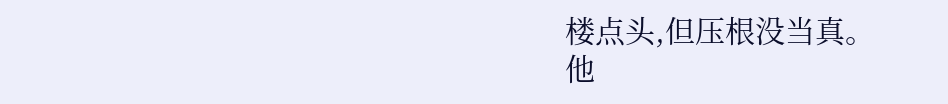楼点头,但压根没当真。
他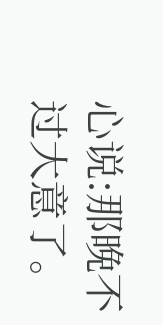心说:那晚不过大意了。